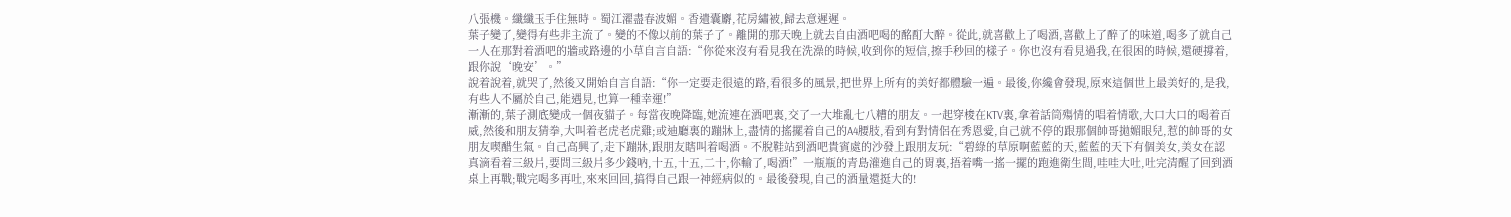八張機。纖纖玉手住無時。蜀江濯盡春波媚。香遺囊麝,花房繡被,歸去意遲遲。
葉子變了,變得有些非主流了。變的不像以前的葉子了。離開的那天晚上就去自由酒吧喝的酩酊大醉。從此,就喜歡上了喝酒,喜歡上了醉了的味道,喝多了就自己一人在那對着酒吧的牆或路邊的小草自言自語:“你從來沒有看見我在洗澡的時候,收到你的短信,擦手秒回的樣子。你也沒有看見過我,在很困的時候,還硬撐着,跟你說‘晚安’。”
說着說着,就哭了,然後又開始自言自語:“你一定要走很遠的路,看很多的風景,把世界上所有的美好都體驗一遍。最後,你纔會發現,原來這個世上最美好的,是我,有些人不屬於自己,能遇見,也算一種幸運!”
漸漸的,葉子測底變成一個夜貓子。每當夜晚降臨,她流連在酒吧裏,交了一大堆亂七八糟的朋友。一起穿梭在KTV裏,拿着話筒殤情的唱着情歌,大口大口的喝着百威,然後和朋友猜拳,大叫着老虎老虎雞;或迪廳裏的蹦牀上,盡情的搖擺着自己的A4腰肢,看到有對情侶在秀恩愛,自己就不停的跟那個帥哥拋媚眼兒,惹的帥哥的女朋友喫醋生氣。自己高興了,走下蹦牀,跟朋友瞎叫着喝酒。不脫鞋站到酒吧貴賓處的沙發上跟朋友玩:“碧綠的草原啊藍藍的天,藍藍的天下有個美女,美女在認真滴看着三級片,要問三級片多少錢吶,十五,十五,二十,你輸了,喝酒!”一瓶瓶的青島灌進自己的胃裏,捂着嘴一搖一擺的跑進衛生間,哇哇大吐,吐完清醒了回到酒桌上再戰;戰完喝多再吐,來來回回,搞得自己跟一神經病似的。最後發現,自己的酒量還挺大的!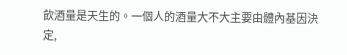飲酒量是天生的。一個人的酒量大不大主要由體內基因決定,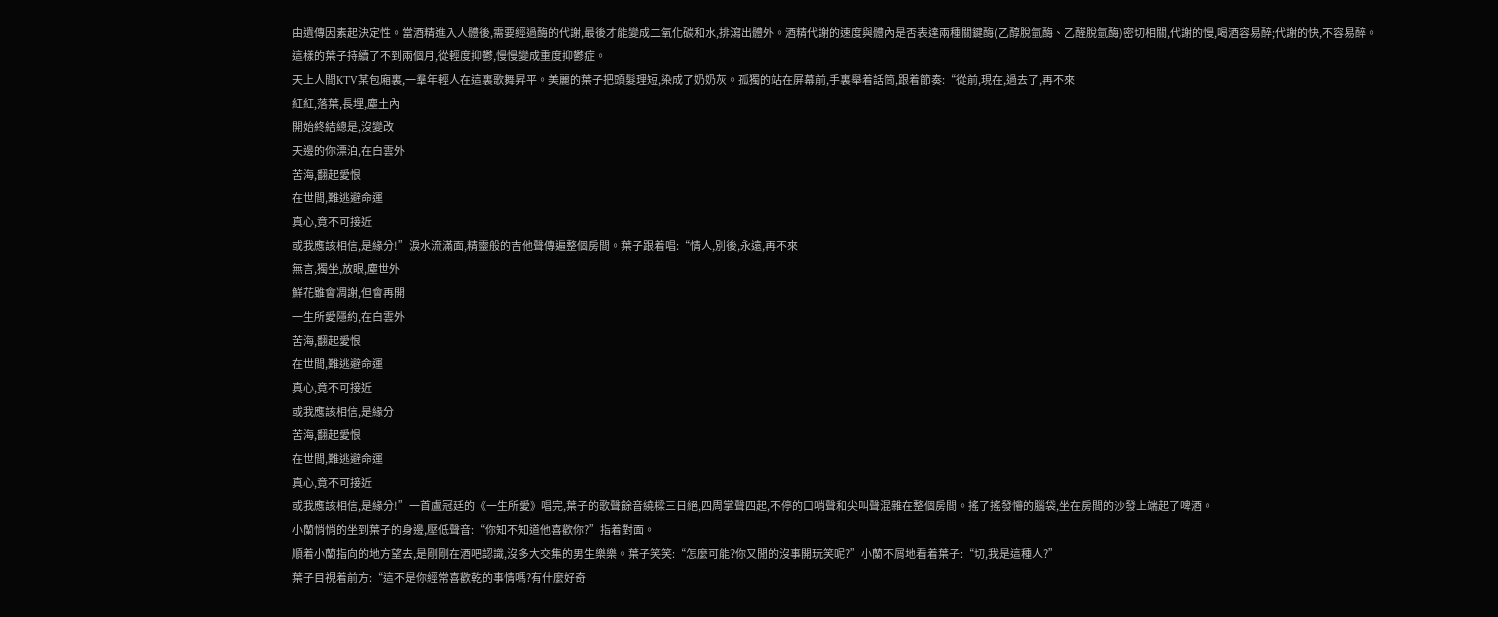由遺傳因素起決定性。當酒精進入人體後,需要經過酶的代謝,最後才能變成二氧化碳和水,排瀉出體外。酒精代謝的速度與體內是否表達兩種關鍵酶(乙醇脫氫酶、乙醛脫氫酶)密切相關,代謝的慢,喝酒容易醉;代謝的快,不容易醉。
這樣的葉子持續了不到兩個月,從輕度抑鬱,慢慢變成重度抑鬱症。
天上人間KTV某包廂裏,一羣年輕人在這裏歌舞昇平。美麗的葉子把頭髮理短,染成了奶奶灰。孤獨的站在屏幕前,手裏舉着話筒,跟着節奏:“從前,現在,過去了,再不來
紅紅,落葉,長埋,塵土內
開始終結總是,沒變改
天邊的你漂泊,在白雲外
苦海,翻起愛恨
在世間,難逃避命運
真心,竟不可接近
或我應該相信,是緣分!”淚水流滿面,精靈般的吉他聲傳遍整個房間。葉子跟着唱:“情人,別後,永遠,再不來
無言,獨坐,放眼,塵世外
鮮花雖會凋謝,但會再開
一生所愛隱約,在白雲外
苦海,翻起愛恨
在世間,難逃避命運
真心,竟不可接近
或我應該相信,是緣分
苦海,翻起愛恨
在世間,難逃避命運
真心,竟不可接近
或我應該相信,是緣分!”一首盧冠廷的《一生所愛》唱完,葉子的歌聲餘音繞樑三日絕,四周掌聲四起,不停的口哨聲和尖叫聲混雜在整個房間。搖了搖發懵的腦袋,坐在房間的沙發上端起了啤酒。
小蘭悄悄的坐到葉子的身邊,壓低聲音:“你知不知道他喜歡你?”指着對面。
順着小蘭指向的地方望去,是剛剛在酒吧認識,沒多大交集的男生樂樂。葉子笑笑:“怎麼可能?你又閒的沒事開玩笑呢?”小蘭不屑地看着葉子:“切,我是這種人?”
葉子目視着前方:“這不是你經常喜歡乾的事情嗎?有什麼好奇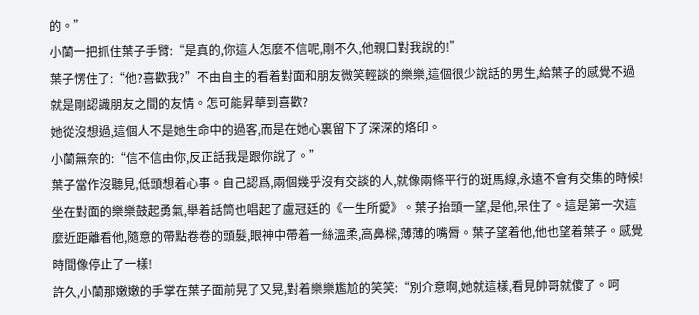的。”
小蘭一把抓住葉子手臂:“是真的,你這人怎麼不信呢,剛不久,他親口對我說的!”
葉子愣住了:“他?喜歡我?”不由自主的看着對面和朋友微笑輕談的樂樂,這個很少說話的男生,給葉子的感覺不過就是剛認識朋友之間的友情。怎可能昇華到喜歡?
她從沒想過,這個人不是她生命中的過客,而是在她心裏留下了深深的烙印。
小蘭無奈的:“信不信由你,反正話我是跟你說了。”
葉子當作沒聽見,低頭想着心事。自己認爲,兩個幾乎沒有交談的人,就像兩條平行的斑馬線,永遠不會有交集的時候!
坐在對面的樂樂鼓起勇氣,舉着話筒也唱起了盧冠廷的《一生所愛》。葉子抬頭一望,是他,呆住了。這是第一次這麼近距離看他,隨意的帶點卷卷的頭髮,眼神中帶着一絲溫柔,高鼻樑,薄薄的嘴脣。葉子望着他,他也望着葉子。感覺時間像停止了一樣!
許久,小蘭那嫩嫩的手掌在葉子面前晃了又晃,對着樂樂尷尬的笑笑:“別介意啊,她就這樣,看見帥哥就傻了。呵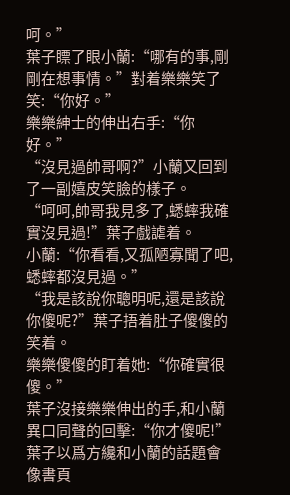呵。”
葉子瞟了眼小蘭:“哪有的事,剛剛在想事情。”對着樂樂笑了笑:“你好。”
樂樂紳士的伸出右手:“你好。”
“沒見過帥哥啊?”小蘭又回到了一副嬉皮笑臉的樣子。
“呵呵,帥哥我見多了,蟋蟀我確實沒見過!”葉子戲謔着。
小蘭:“你看看,又孤陋寡聞了吧,蟋蟀都沒見過。”
“我是該說你聰明呢,還是該說你傻呢?”葉子捂着肚子傻傻的笑着。
樂樂傻傻的盯着她:“你確實很傻。”
葉子沒接樂樂伸出的手,和小蘭異口同聲的回擊:“你才傻呢!”
葉子以爲方纔和小蘭的話題會像書頁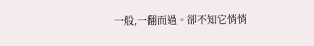一般,一翻而過。卻不知它悄悄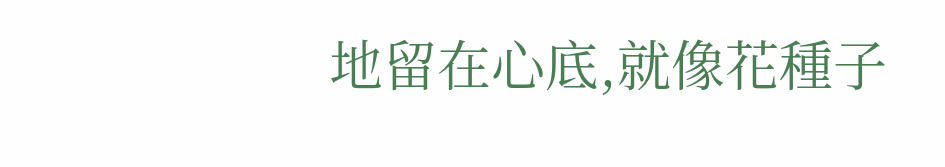地留在心底,就像花種子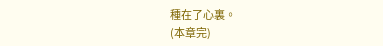種在了心裏。
(本章完)